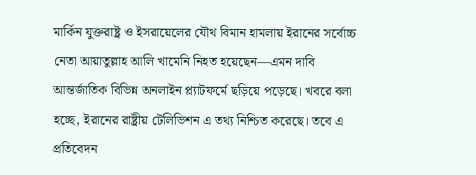মার্কিন যুক্তরাষ্ট্র ও ইসরায়েলের যৌথ বিমান হামলায় ইরানের সর্বোচ্চ নেতা আয়াতুল্লাহ আলি খামেনি নিহত হয়েছেন—এমন দাবি আন্তর্জাতিক বিভিন্ন অনলাইন প্ল্যাটফর্মে ছড়িয়ে পড়েছে। খবরে বলা হচ্ছে, ইরানের রাষ্ট্রীয় টেলিভিশন এ তথ্য নিশ্চিত করেছে। তবে এ প্রতিবেদন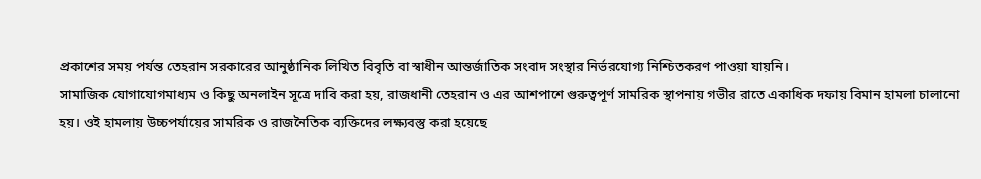প্রকাশের সময় পর্যন্ত তেহরান সরকারের আনুষ্ঠানিক লিখিত বিবৃতি বা স্বাধীন আন্তর্জাতিক সংবাদ সংস্থার নির্ভরযোগ্য নিশ্চিতকরণ পাওয়া যায়নি।
সামাজিক যোগাযোগমাধ্যম ও কিছু অনলাইন সূত্রে দাবি করা হয়, রাজধানী তেহরান ও এর আশপাশে গুরুত্বপূর্ণ সামরিক স্থাপনায় গভীর রাতে একাধিক দফায় বিমান হামলা চালানো হয়। ওই হামলায় উচ্চপর্যায়ের সামরিক ও রাজনৈতিক ব্যক্তিদের লক্ষ্যবস্তু করা হয়েছে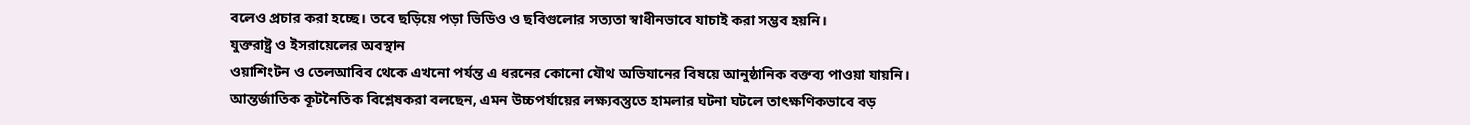বলেও প্রচার করা হচ্ছে। তবে ছড়িয়ে পড়া ভিডিও ও ছবিগুলোর সত্যতা স্বাধীনভাবে যাচাই করা সম্ভব হয়নি।
যুক্তরাষ্ট্র ও ইসরায়েলের অবস্থান
ওয়াশিংটন ও তেলআবিব থেকে এখনো পর্যন্ত এ ধরনের কোনো যৌথ অভিযানের বিষয়ে আনুষ্ঠানিক বক্তব্য পাওয়া যায়নি। আন্তর্জাতিক কূটনৈতিক বিশ্লেষকরা বলছেন, এমন উচ্চপর্যায়ের লক্ষ্যবস্তুতে হামলার ঘটনা ঘটলে তাৎক্ষণিকভাবে বড়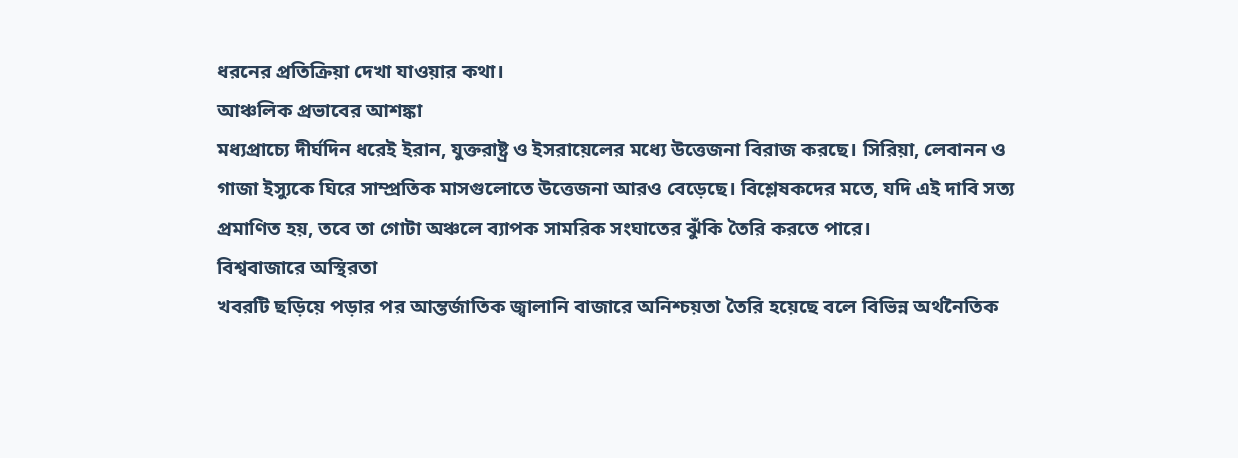ধরনের প্রতিক্রিয়া দেখা যাওয়ার কথা।
আঞ্চলিক প্রভাবের আশঙ্কা
মধ্যপ্রাচ্যে দীর্ঘদিন ধরেই ইরান, যুক্তরাষ্ট্র ও ইসরায়েলের মধ্যে উত্তেজনা বিরাজ করছে। সিরিয়া, লেবানন ও গাজা ইস্যুকে ঘিরে সাম্প্রতিক মাসগুলোতে উত্তেজনা আরও বেড়েছে। বিশ্লেষকদের মতে, যদি এই দাবি সত্য প্রমাণিত হয়, তবে তা গোটা অঞ্চলে ব্যাপক সামরিক সংঘাতের ঝুঁকি তৈরি করতে পারে।
বিশ্ববাজারে অস্থিরতা
খবরটি ছড়িয়ে পড়ার পর আন্তর্জাতিক জ্বালানি বাজারে অনিশ্চয়তা তৈরি হয়েছে বলে বিভিন্ন অর্থনৈতিক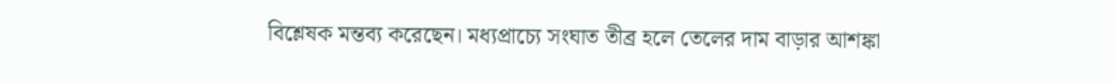বিশ্লেষক মন্তব্য করেছেন। মধ্যপ্রাচ্যে সংঘাত তীব্র হলে তেলের দাম বাড়ার আশঙ্কা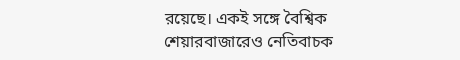রয়েছে। একই সঙ্গে বৈশ্বিক শেয়ারবাজারেও নেতিবাচক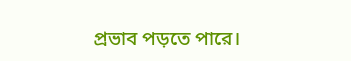প্রভাব পড়তে পারে।